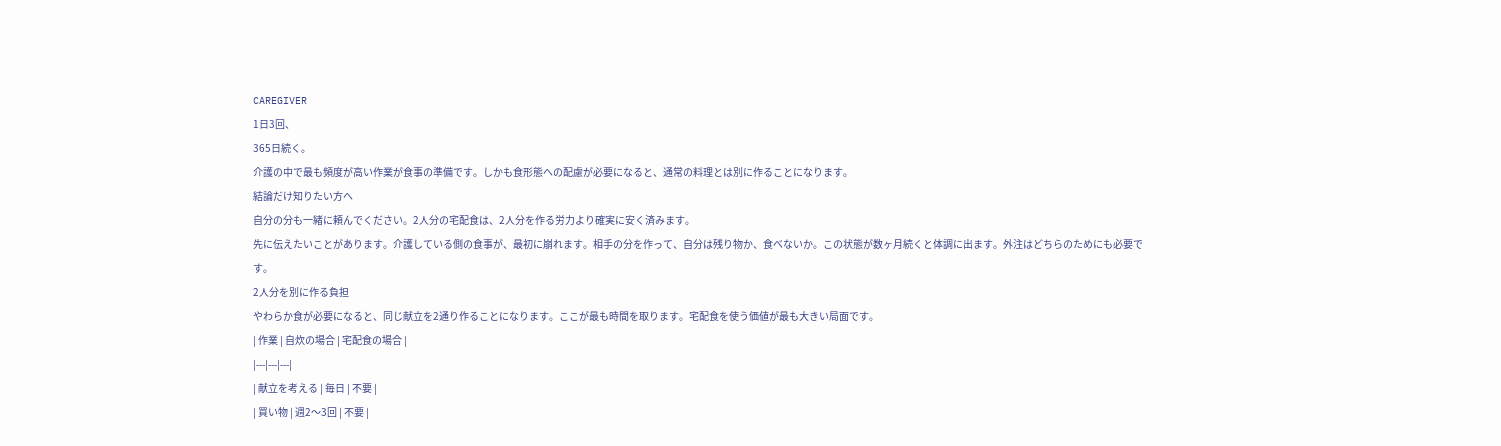CAREGIVER
1日3回、
365日続く。
介護の中で最も頻度が高い作業が食事の準備です。しかも食形態への配慮が必要になると、通常の料理とは別に作ることになります。
結論だけ知りたい方へ
自分の分も一緒に頼んでください。2人分の宅配食は、2人分を作る労力より確実に安く済みます。
先に伝えたいことがあります。介護している側の食事が、最初に崩れます。相手の分を作って、自分は残り物か、食べないか。この状態が数ヶ月続くと体調に出ます。外注はどちらのためにも必要です。
2人分を別に作る負担
やわらか食が必要になると、同じ献立を2通り作ることになります。ここが最も時間を取ります。宅配食を使う価値が最も大きい局面です。
| 作業 | 自炊の場合 | 宅配食の場合 |
|---|---|---|
| 献立を考える | 毎日 | 不要 |
| 買い物 | 週2〜3回 | 不要 |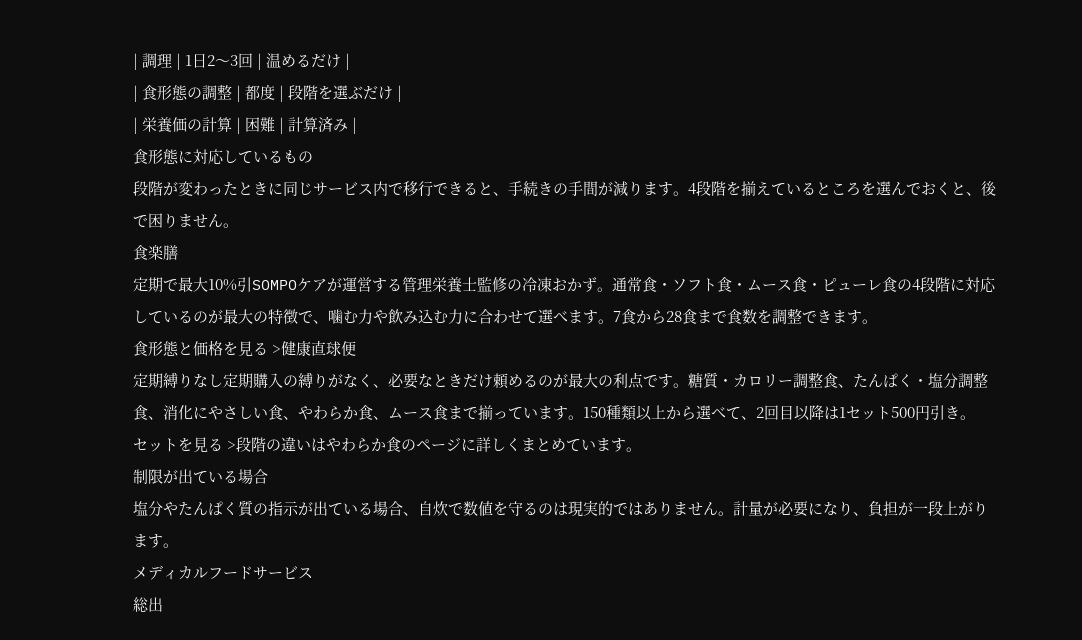| 調理 | 1日2〜3回 | 温めるだけ |
| 食形態の調整 | 都度 | 段階を選ぶだけ |
| 栄養価の計算 | 困難 | 計算済み |
食形態に対応しているもの
段階が変わったときに同じサービス内で移行できると、手続きの手間が減ります。4段階を揃えているところを選んでおくと、後で困りません。
食楽膳
定期で最大10%引SOMPOケアが運営する管理栄養士監修の冷凍おかず。通常食・ソフト食・ムース食・ピューレ食の4段階に対応しているのが最大の特徴で、噛む力や飲み込む力に合わせて選べます。7食から28食まで食数を調整できます。
食形態と価格を見る >健康直球便
定期縛りなし定期購入の縛りがなく、必要なときだけ頼めるのが最大の利点です。糖質・カロリー調整食、たんぱく・塩分調整食、消化にやさしい食、やわらか食、ムース食まで揃っています。150種類以上から選べて、2回目以降は1セット500円引き。
セットを見る >段階の違いはやわらか食のページに詳しくまとめています。
制限が出ている場合
塩分やたんぱく質の指示が出ている場合、自炊で数値を守るのは現実的ではありません。計量が必要になり、負担が一段上がります。
メディカルフードサービス
総出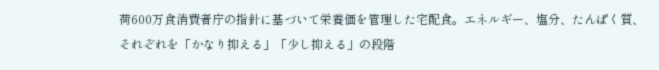荷600万食消費者庁の指針に基づいて栄養価を管理した宅配食。エネルギー、塩分、たんぱく質、それぞれを「かなり抑える」「少し抑える」の段階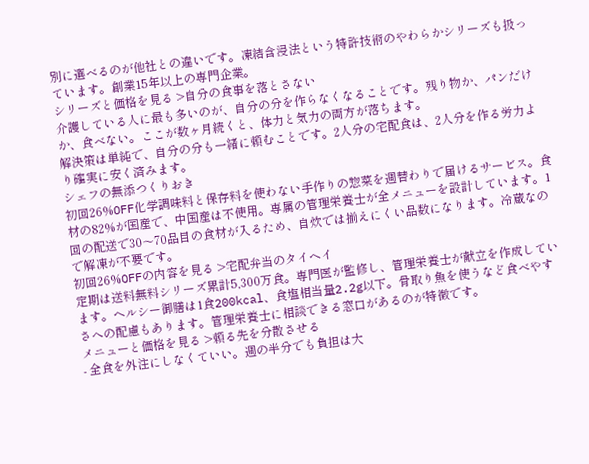別に選べるのが他社との違いです。凍結含浸法という特許技術のやわらかシリーズも扱っています。創業15年以上の専門企業。
シリーズと価格を見る >自分の食事を落とさない
介護している人に最も多いのが、自分の分を作らなくなることです。残り物か、パンだけか、食べない。ここが数ヶ月続くと、体力と気力の両方が落ちます。
解決策は単純で、自分の分も一緒に頼むことです。2人分の宅配食は、2人分を作る労力より確実に安く済みます。
シェフの無添つくりおき
初回26%OFF化学調味料と保存料を使わない手作りの惣菜を週替わりで届けるサービス。食材の82%が国産で、中国産は不使用。専属の管理栄養士が全メニューを設計しています。1回の配送で30〜70品目の食材が入るため、自炊では揃えにくい品数になります。冷蔵なので解凍が不要です。
初回26%OFFの内容を見る >宅配弁当のタイヘイ
定期は送料無料シリーズ累計5,300万食。専門医が監修し、管理栄養士が献立を作成しています。ヘルシー御膳は1食200kcal、食塩相当量2.2g以下。骨取り魚を使うなど食べやすさへの配慮もあります。管理栄養士に相談できる窓口があるのが特徴です。
メニューと価格を見る >頼る先を分散させる
- 全食を外注にしなくていい。週の半分でも負担は大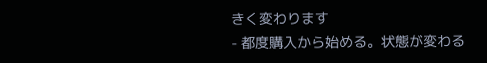きく変わります
- 都度購入から始める。状態が変わる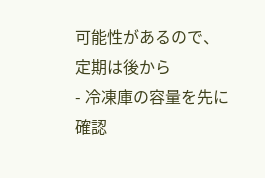可能性があるので、定期は後から
- 冷凍庫の容量を先に確認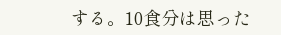する。10食分は思った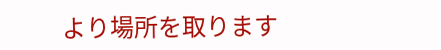より場所を取ります